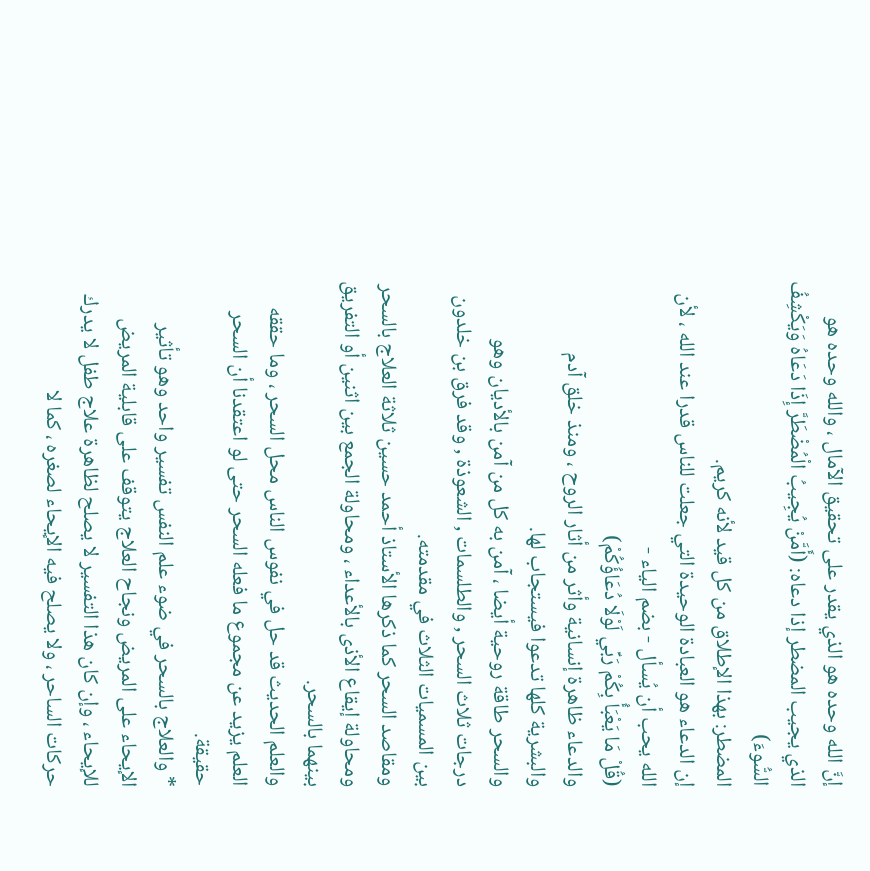إنَّ الله وحده هو الذي يقدر على تحقيق الآمال ، والله وحده هو الذي يجيب المضطر إذا دعاه: (أَمَّنْ يُجِيبُ الْمُضْطَرَّ إِذَا دَعَاهُ وَيَكْشِفُ السُّوءَ)
المضطر: بهذا الإطلاق من كل قيد لأنه كريم.
إن الدعاء هو العبادة الوحيدة التي جعلت للناس قدرا عند الله ، لأن الله يحب أن يُسأل - بضم الياء -
(قُلْ مَا يَعْبَأُ بِكُمْ رَبِّي لَوْلَا دُعَاؤُكُمْ)
والدعاء ظاهرة إنسانية وأثر من أثار الروح ، ومنذ خلق آدم والبشرية كلها تدعوا فيستجاب لها.
والسحر طاقة روحية أيضا ، آمن به كل من آمن بالأديان وهو درجات ثلاث السحر , والطلسمات , الشعوذة , وقد فرق بن خلدون بين المسميات الثلاث في مقدمته.
ومقاصد السحر كما ذكرها الأستاذ أحمد حسين ثلاثة العلاج بالسحر ومحاولة إيقاع الأذى بالأعداء ، ومحاولة الجمع بين اثنين أو التفريق بينهما بالسحر.
والعلم الحديث قد حل في نفوس الناس محل السحر ، وما حققه العلم يزيد عن مجموع ما فعله السحر حتى لو اعتقدنا أن السحر حقيقة.
* والعلاج بالسحر في ضوء علم النفس تفسير واحد وهو تأثير الإيحاء على المريض ونجاح العلاج يتوقف على قابلية المريض للإيحاء ، وإن كان هذا التفسير لا يصلح لظاهرة علاج طفل لا يدرك حركات الساحر ، ولا يصلح فيه الإيحاء لصغره ، كما لا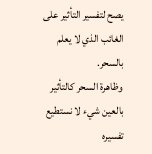يصح لتفسير التأثير على الغائب الذي لا يعلم بالسحر.
وظاهرة السحر كالتأثير بالعين شيء لا نستطيع تفسيره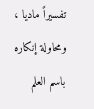تفسيراً ماديا ، ومحاولة إنكاره باسم العلم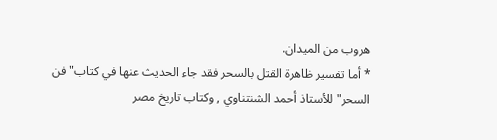هروب من الميدان.
* أما تفسير ظاهرة القتل بالسحر فقد جاء الحديث عنها في كتاب"فن السحر"للأستاذ أحمد الشنتناوي , وكتاب تاريخ مصر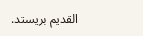القديم بريستد.